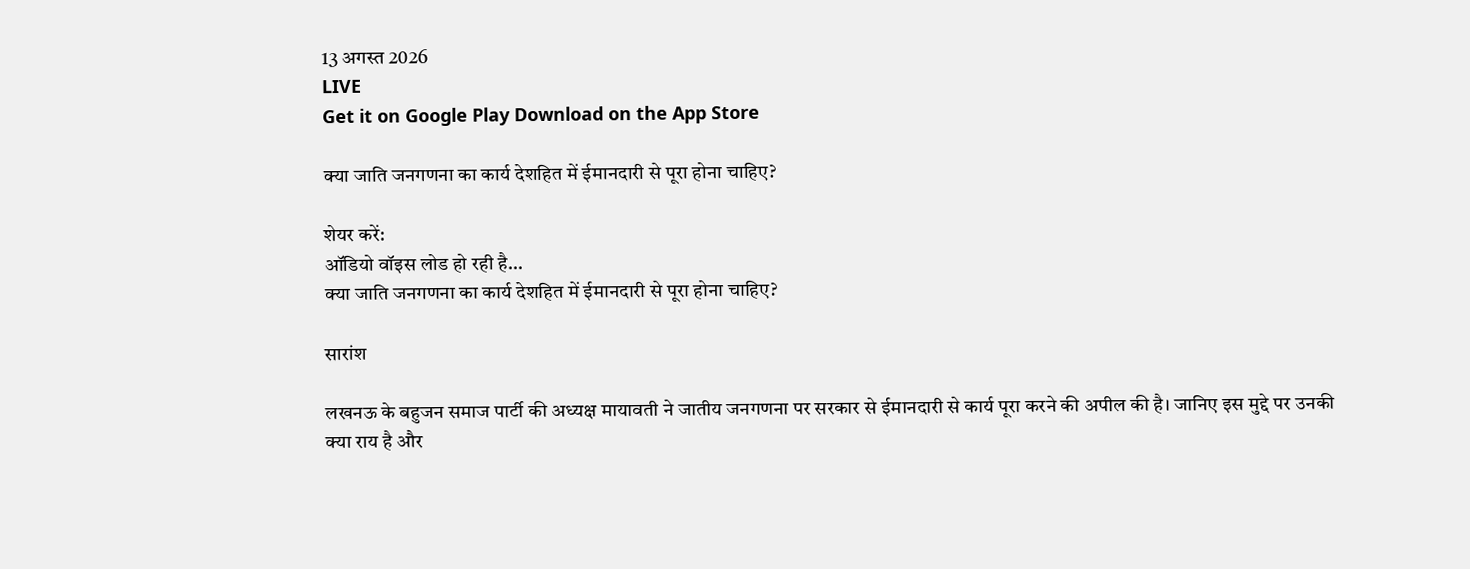13 अगस्त 2026
LIVE
Get it on Google Play Download on the App Store

क्या जाति जनगणना का कार्य देशहित में ईमानदारी से पूरा होना चाहिए?

शेयर करें:
ऑडियो वॉइस लोड हो रही है…
क्या जाति जनगणना का कार्य देशहित में ईमानदारी से पूरा होना चाहिए?

सारांश

लखनऊ के बहुजन समाज पार्टी की अध्यक्ष मायावती ने जातीय जनगणना पर सरकार से ईमानदारी से कार्य पूरा करने की अपील की है। जानिए इस मुद्दे पर उनकी क्या राय है और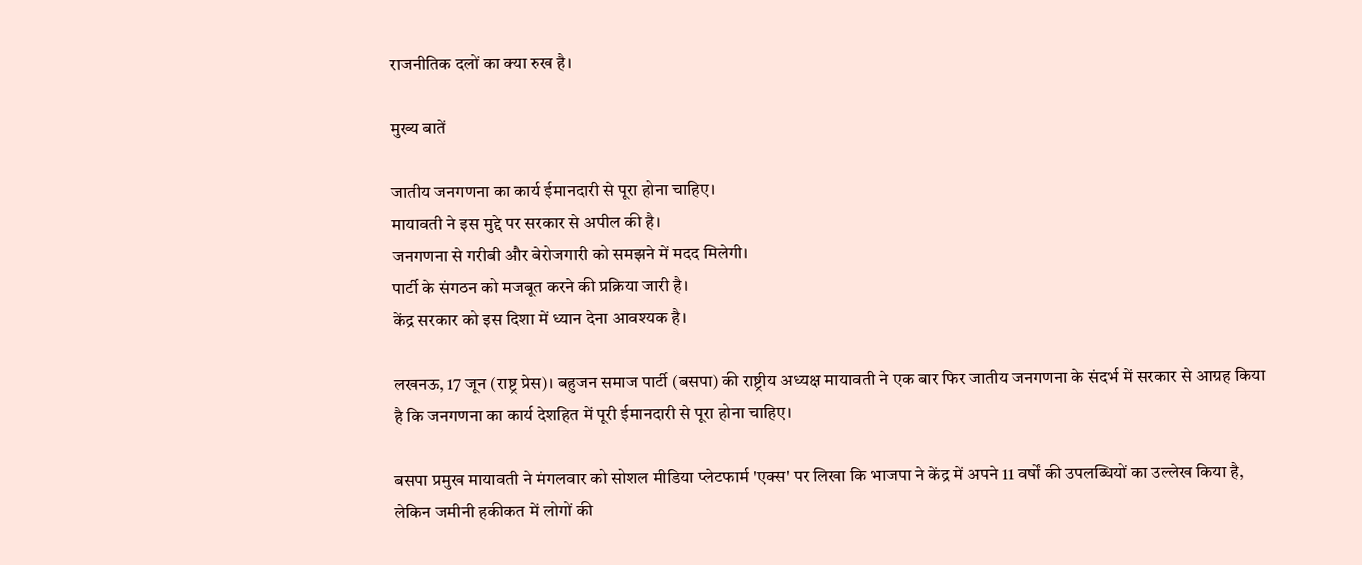राजनीतिक दलों का क्या रुख है।

मुख्य बातें

जातीय जनगणना का कार्य ईमानदारी से पूरा होना चाहिए।
मायावती ने इस मुद्दे पर सरकार से अपील की है।
जनगणना से गरीबी और बेरोजगारी को समझने में मदद मिलेगी।
पार्टी के संगठन को मजबूत करने की प्रक्रिया जारी है।
केंद्र सरकार को इस दिशा में ध्यान देना आवश्यक है।

लखनऊ, 17 जून (राष्ट्र प्रेस)। बहुजन समाज पार्टी (बसपा) की राष्ट्रीय अध्यक्ष मायावती ने एक बार फिर जातीय जनगणना के संदर्भ में सरकार से आग्रह किया है कि जनगणना का कार्य देशहित में पूरी ईमानदारी से पूरा होना चाहिए।

बसपा प्रमुख मायावती ने मंगलवार को सोशल मीडिया प्लेटफार्म 'एक्स' पर लिखा कि भाजपा ने केंद्र में अपने 11 वर्षों की उपलब्धियों का उल्लेख किया है, लेकिन जमीनी हकीकत में लोगों की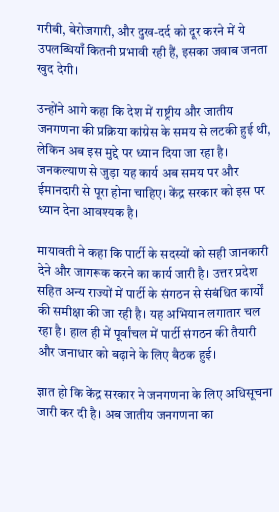गरीबी, बेरोजगारी, और दुख-दर्द को दूर करने में ये उपलब्धियाँ कितनी प्रभावी रही हैं, इसका जवाब जनता खुद देगी।

उन्होंने आगे कहा कि देश में राष्ट्रीय और जातीय जनगणना की प्रक्रिया कांग्रेस के समय से लटकी हुई थी, लेकिन अब इस मुद्दे पर ध्यान दिया जा रहा है। जनकल्याण से जुड़ा यह कार्य अब समय पर और ईमानदारी से पूरा होना चाहिए। केंद्र सरकार को इस पर ध्यान देना आवश्यक है।

मायावती ने कहा कि पार्टी के सदस्यों को सही जानकारी देने और जागरूक करने का कार्य जारी है। उत्तर प्रदेश सहित अन्य राज्यों में पार्टी के संगठन से संबंधित कार्यों की समीक्षा की जा रही है। यह अभियान लगातार चल रहा है। हाल ही में पूर्वांचल में पार्टी संगठन की तैयारी और जनाधार को बढ़ाने के लिए बैठक हुई।

ज्ञात हो कि केंद्र सरकार ने जनगणना के लिए अधिसूचना जारी कर दी है। अब जातीय जनगणना का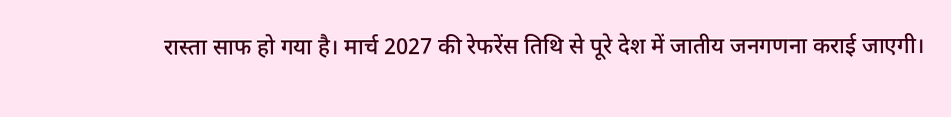रास्ता साफ हो गया है। मार्च 2027 की रेफरेंस तिथि से पूरे देश में जातीय जनगणना कराई जाएगी।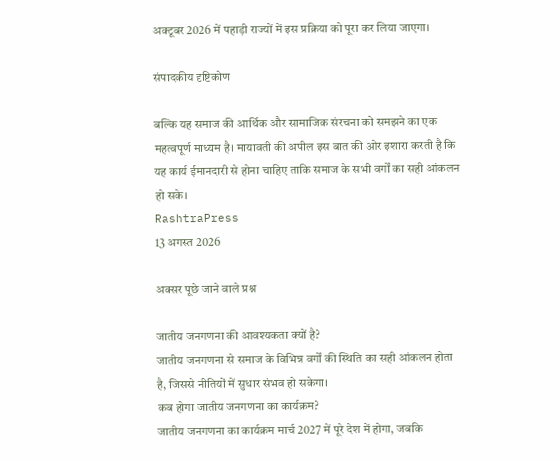अक्टूबर 2026 में पहाड़ी राज्यों में इस प्रक्रिया को पूरा कर लिया जाएगा।

संपादकीय दृष्टिकोण

बल्कि यह समाज की आर्थिक और सामाजिक संरचना को समझने का एक महत्वपूर्ण माध्यम है। मायावती की अपील इस बात की ओर इशारा करती है कि यह कार्य ईमानदारी से होना चाहिए ताकि समाज के सभी वर्गों का सही आंकलन हो सके।
RashtraPress
13 अगस्त 2026

अक्सर पूछे जाने वाले प्रश्न

जातीय जनगणना की आवश्यकता क्यों है?
जातीय जनगणना से समाज के विभिन्न वर्गों की स्थिति का सही आंकलन होता है, जिससे नीतियों में सुधार संभव हो सकेगा।
कब होगा जातीय जनगणना का कार्यक्रम?
जातीय जनगणना का कार्यक्रम मार्च 2027 में पूरे देश में होगा, जबकि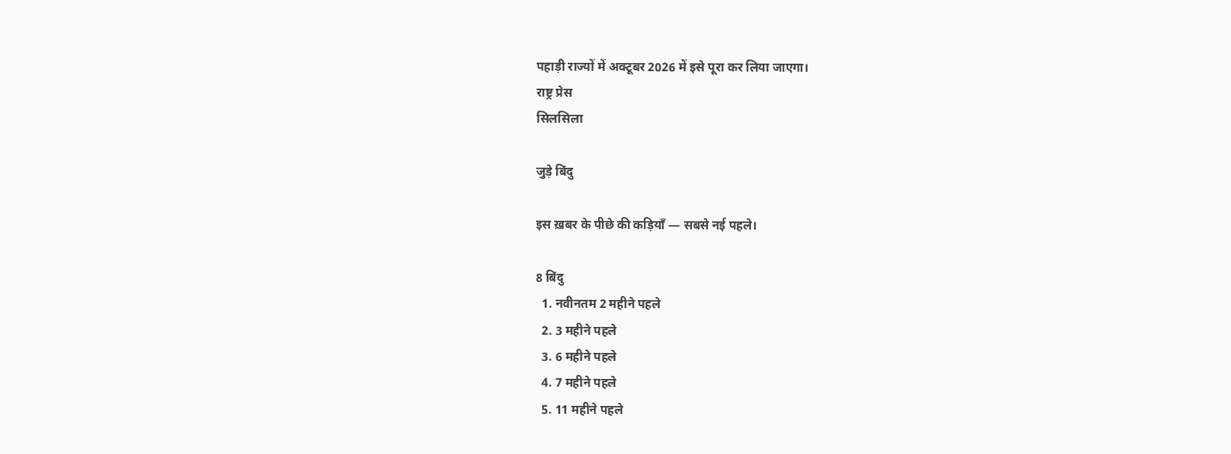पहाड़ी राज्यों में अक्टूबर 2026 में इसे पूरा कर लिया जाएगा।
राष्ट्र प्रेस
सिलसिला

जुड़े बिंदु

इस ख़बर के पीछे की कड़ियाँ — सबसे नई पहले।

8 बिंदु
  1. नवीनतम 2 महीने पहले
  2. 3 महीने पहले
  3. 6 महीने पहले
  4. 7 महीने पहले
  5. 11 महीने पहले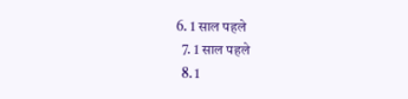6. 1 साल पहले
  7. 1 साल पहले
  8. 1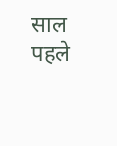साल पहले